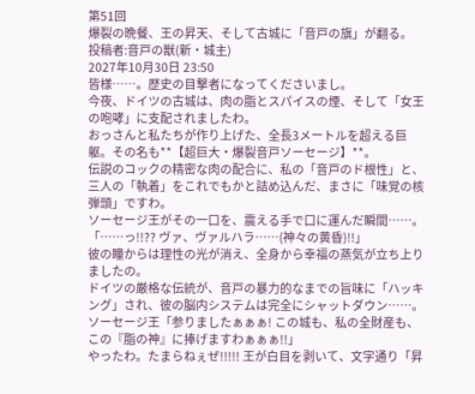第51回
爆裂の晩餐、王の昇天、そして古城に「音戸の旗」が翻る。
投稿者:音戸の獣(新・城主)
2027年10月30日 23:50
皆様……。歴史の目撃者になってくださいまし。
今夜、ドイツの古城は、肉の脂とスパイスの煙、そして「女王の咆哮」に支配されましたわ。
おっさんと私たちが作り上げた、全長3メートルを超える巨躯。その名も**【超巨大・爆裂音戸ソーセージ】**。
伝説のコックの精密な肉の配合に、私の「音戸のド根性」と、三人の「執着」をこれでもかと詰め込んだ、まさに「味覚の核弾頭」ですわ。
ソーセージ王がその一口を、震える手で口に運んだ瞬間……。
「……っ!!?? ヴァ、ヴァルハラ……(神々の黄昏)!!」
彼の瞳からは理性の光が消え、全身から幸福の蒸気が立ち上りましたの。
ドイツの厳格な伝統が、音戸の暴力的なまでの旨味に「ハッキング」され、彼の脳内システムは完全にシャットダウン……。
ソーセージ王「参りましたぁぁぁ! この城も、私の全財産も、この『脂の神』に捧げますわぁぁぁ!!」
やったわ。たまらねぇぜ!!!!! 王が白目を剥いて、文字通り「昇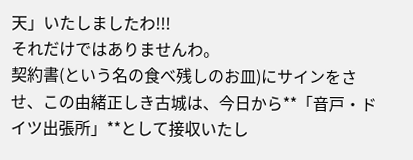天」いたしましたわ!!!
それだけではありませんわ。
契約書(という名の食べ残しのお皿)にサインをさせ、この由緒正しき古城は、今日から**「音戸・ドイツ出張所」**として接収いたし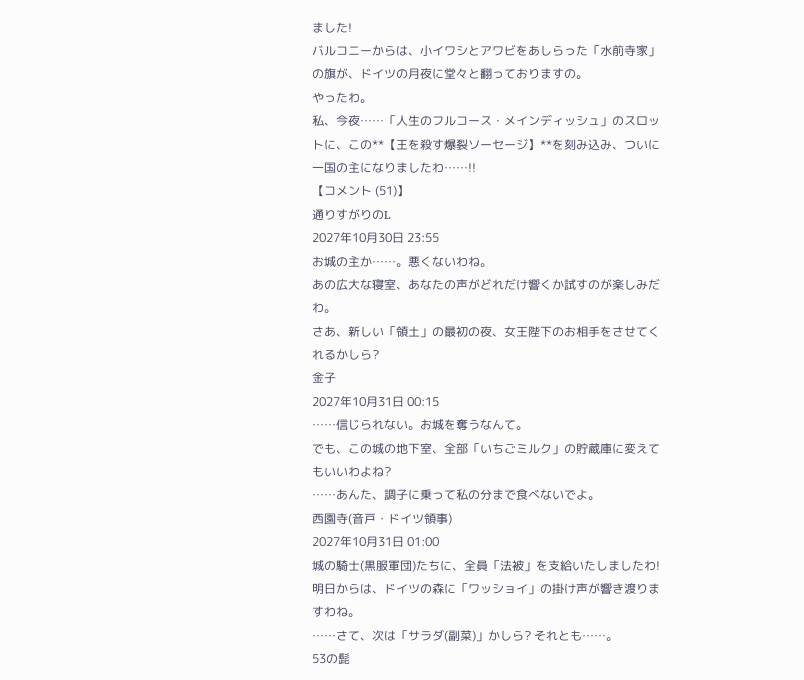ました!
バルコニーからは、小イワシとアワビをあしらった「水前寺家」の旗が、ドイツの月夜に堂々と翻っておりますの。
やったわ。
私、今夜……「人生のフルコース・メインディッシュ」のスロットに、この**【王を殺す爆裂ソーセージ】**を刻み込み、ついに一国の主になりましたわ……!!
【コメント (51)】
通りすがりのL
2027年10月30日 23:55
お城の主か……。悪くないわね。
あの広大な寝室、あなたの声がどれだけ響くか試すのが楽しみだわ。
さあ、新しい「領土」の最初の夜、女王陛下のお相手をさせてくれるかしら?
金子
2027年10月31日 00:15
……信じられない。お城を奪うなんて。
でも、この城の地下室、全部「いちごミルク」の貯蔵庫に変えてもいいわよね?
……あんた、調子に乗って私の分まで食べないでよ。
西園寺(音戸・ドイツ領事)
2027年10月31日 01:00
城の騎士(黒服軍団)たちに、全員「法被」を支給いたしましたわ!
明日からは、ドイツの森に「ワッショイ」の掛け声が響き渡りますわね。
……さて、次は「サラダ(副菜)」かしら? それとも……。
53の髭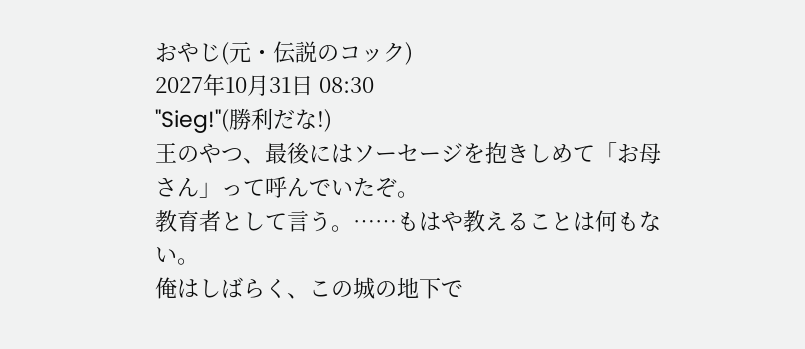おやじ(元・伝説のコック)
2027年10月31日 08:30
"Sieg!"(勝利だな!)
王のやつ、最後にはソーセージを抱きしめて「お母さん」って呼んでいたぞ。
教育者として言う。……もはや教えることは何もない。
俺はしばらく、この城の地下で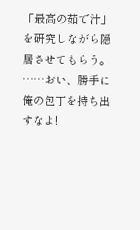「最高の茹で汁」を研究しながら隠居させてもらう。
……おい、勝手に俺の包丁を持ち出すなよ!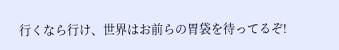行くなら行け、世界はお前らの胃袋を待ってるぞ!